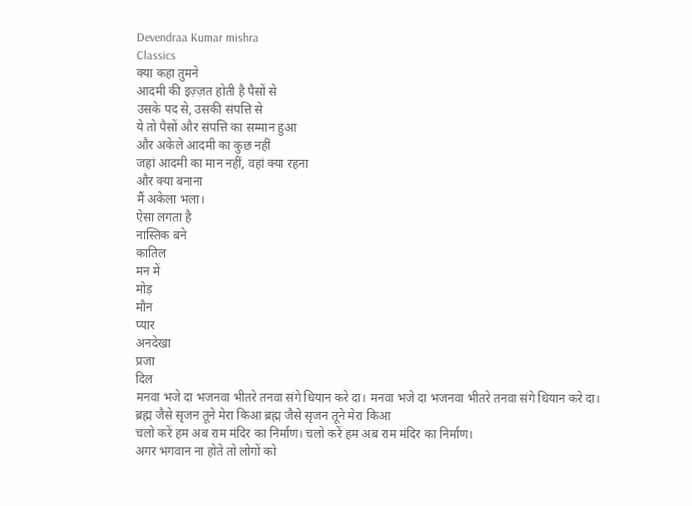Devendraa Kumar mishra
Classics
क्या कहा तुमने
आदमी की इज़्ज़त होती है पैसों से
उसके पद से, उसकी संपत्ति से
ये तो पैसों और संपत्ति का सम्मान हुआ
और अकेले आदमी का कुछ नहीं
जहां आदमी का मान नहीं, वहां क्या रहना
और क्या बनाना
मैं अकेला भला।
ऐसा लगता है
नास्तिक बने
कातिल
मन में
मोड़
मौन
प्यार
अनदेखा
प्रजा
दिल
मनवा भजे दा भजनवा भीतरे तनवा संगे धियान करे दा। मनवा भजे दा भजनवा भीतरे तनवा संगे धियान करे दा।
ब्रह्म जैसे सृजन तूने मेरा किआ ब्रह्म जैसे सृजन तूने मेरा किआ
चलो करें हम अब राम मंदिर का निर्माण। चलो करें हम अब राम मंदिर का निर्माण।
अगर भगवान ना होते तो लोगों को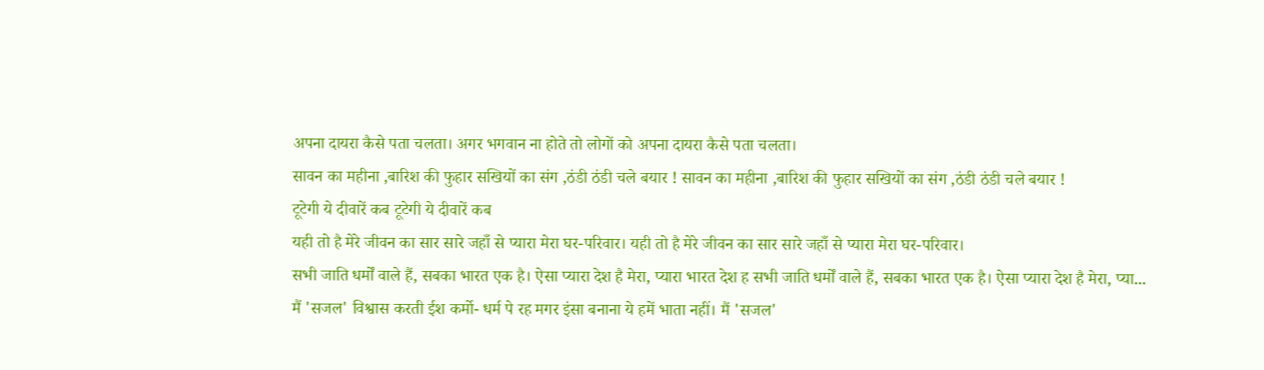अपना दायरा कैसे पता चलता। अगर भगवान ना होते तो लोगों को अपना दायरा कैसे पता चलता।
सावन का महीना ,बारिश की फुहार सखियों का संग ,ठंडी ठंडी चले बयार ! सावन का महीना ,बारिश की फुहार सखियों का संग ,ठंडी ठंडी चले बयार !
टूटेगी ये दीवारें कब टूटेगी ये दीवारें कब
यही तो है मेरे जीवन का सार सारे जहाँ से प्यारा मेरा घर-परिवार। यही तो है मेरे जीवन का सार सारे जहाँ से प्यारा मेरा घर-परिवार।
सभी जाति धर्मों वाले हैं, सबका भारत एक है। ऐसा प्यारा देश है मेरा, प्यारा भारत देश ह सभी जाति धर्मों वाले हैं, सबका भारत एक है। ऐसा प्यारा देश है मेरा, प्या...
मैं 'सजल' विश्वास करती ईश कर्मो- धर्म पे रह मगर इंसा बनाना ये हमें भाता नहीं। मैं 'सजल'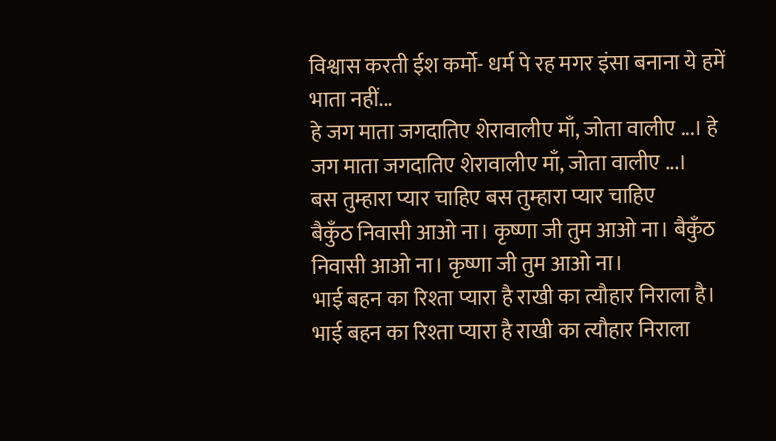विश्वास करती ईश कर्मो- धर्म पे रह मगर इंसा बनाना ये हमें भाता नहीं...
हे जग माता जगदातिए शेरावालीए माँ, जोता वालीए ...। हे जग माता जगदातिए शेरावालीए माँ, जोता वालीए ...।
बस तुम्हारा प्यार चाहिए बस तुम्हारा प्यार चाहिए
बैकुँठ निवासी आओ ना। कृष्णा जी तुम आओ ना। बैकुँठ निवासी आओ ना। कृष्णा जी तुम आओ ना।
भाई बहन का रिश्ता प्यारा है राखी का त्यौहार निराला है। भाई बहन का रिश्ता प्यारा है राखी का त्यौहार निराला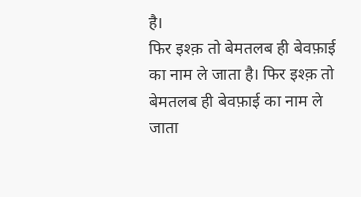है।
फिर इश्क़ तो बेमतलब ही बेवफ़ाई का नाम ले जाता है। फिर इश्क़ तो बेमतलब ही बेवफ़ाई का नाम ले जाता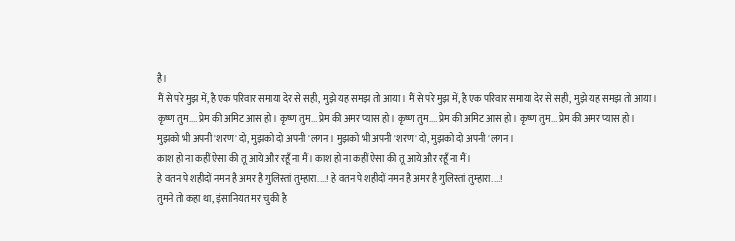है।
मैं से परे मुझ में, है एक परिवार समाया देर से सही, मुझे यह समझ तो आया। मैं से परे मुझ में, है एक परिवार समाया देर से सही, मुझे यह समझ तो आया।
कृष्ण तुम.... प्रेम की अमिट आस हो। कृष्ण तुम... प्रेम की अमर प्यास हो। कृष्ण तुम.... प्रेम की अमिट आस हो। कृष्ण तुम... प्रेम की अमर प्यास हो।
मुझको भी अपनी 'शरण' दो, मुझको दो अपनी 'लगन। मुझको भी अपनी 'शरण' दो, मुझको दो अपनी 'लगन।
काश हो ना कहीं ऐसा की तू आये और रहूँ ना मैं। काश हो ना कहीं ऐसा की तू आये और रहूँ ना मैं।
हे वतन पे शहीदों नमन है अमर है गुलिस्तां तुम्हारा....! हे वतन पे शहीदों नमन है अमर है गुलिस्तां तुम्हारा....!
तुमने तो कहा था, इंसानियत मर चुकी है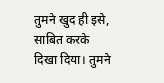तुमने खुद ही इसे, साबित करके दिखा दिया। तुमने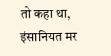तो कहा था, इंसानियत मर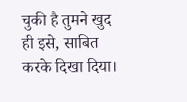चुकी है तुमने खुद ही इसे, साबित करके दिखा दिया।